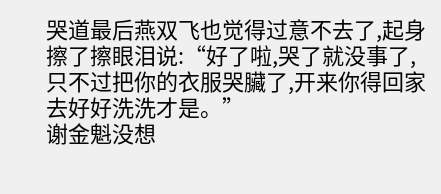哭道最后燕双飞也觉得过意不去了,起身擦了擦眼泪说:“好了啦,哭了就没事了,只不过把你的衣服哭臟了,开来你得回家去好好洗洗才是。”
谢金魁没想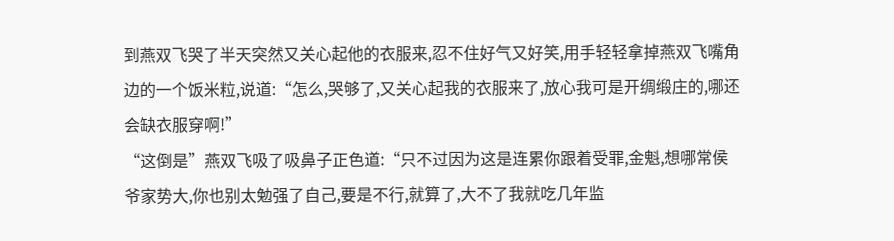到燕双飞哭了半天突然又关心起他的衣服来,忍不住好气又好笑,用手轻轻拿掉燕双飞嘴角边的一个饭米粒,说道:“怎么,哭够了,又关心起我的衣服来了,放心我可是开绸缎庄的,哪还会缺衣服穿啊!”
“这倒是”燕双飞吸了吸鼻子正色道:“只不过因为这是连累你跟着受罪,金魁,想哪常侯爷家势大,你也别太勉强了自己,要是不行,就算了,大不了我就吃几年监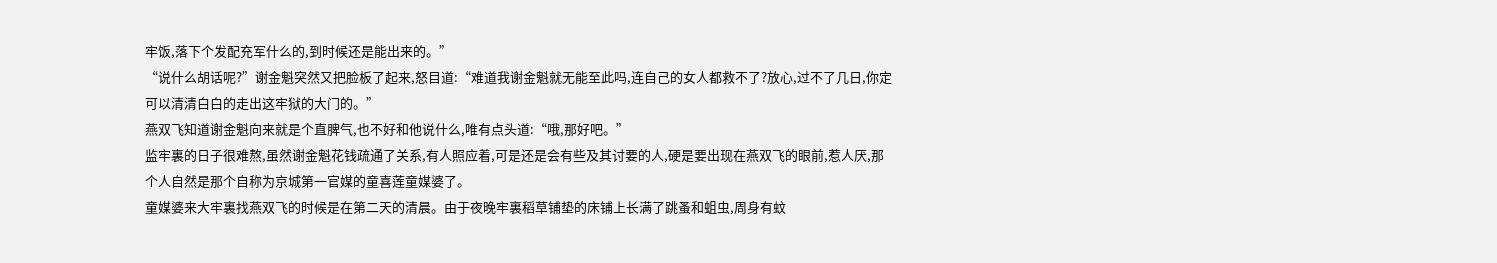牢饭,落下个发配充军什么的,到时候还是能出来的。”
“说什么胡话呢?”谢金魁突然又把脸板了起来,怒目道:“难道我谢金魁就无能至此吗,连自己的女人都救不了?放心,过不了几日,你定可以清清白白的走出这牢狱的大门的。”
燕双飞知道谢金魁向来就是个直脾气,也不好和他说什么,唯有点头道:“哦,那好吧。”
监牢裏的日子很难熬,虽然谢金魁花钱疏通了关系,有人照应着,可是还是会有些及其讨要的人,硬是要出现在燕双飞的眼前,惹人厌,那个人自然是那个自称为京城第一官媒的童喜莲童媒婆了。
童媒婆来大牢裏找燕双飞的时候是在第二天的清晨。由于夜晚牢裏稻草铺垫的床铺上长满了跳蚤和蛆虫,周身有蚊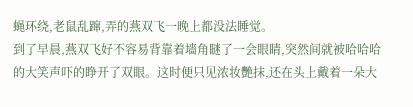蝇环绕,老鼠乱蹿,弄的燕双飞一晚上都没法睡觉。
到了早晨,燕双飞好不容易背靠着墻角瞇了一会眼睛,突然间就被哈哈哈的大笑声吓的睁开了双眼。这时便只见浓妆艷抹,还在头上戴着一朵大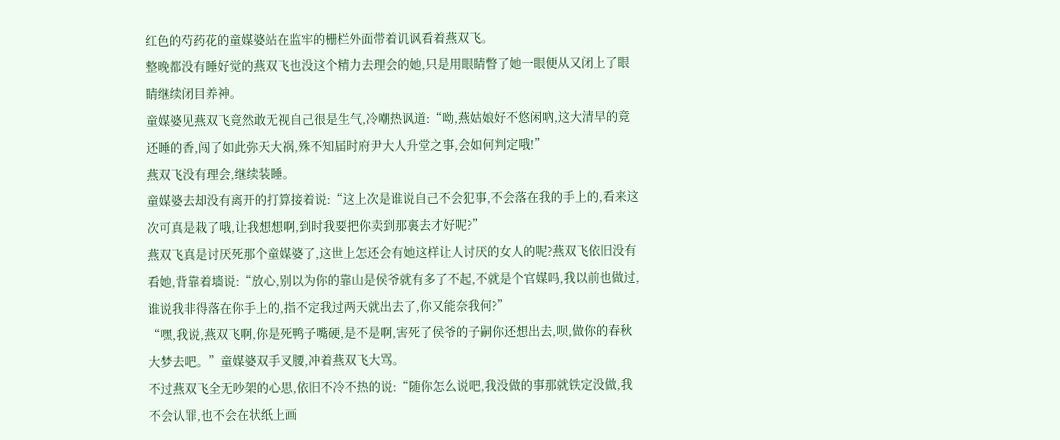红色的芍药花的童媒婆站在监牢的栅栏外面带着讥讽看着燕双飞。
整晚都没有睡好觉的燕双飞也没这个精力去理会的她,只是用眼睛瞥了她一眼便从又闭上了眼睛继续闭目养神。
童媒婆见燕双飞竟然敢无视自己很是生气,冷嘲热讽道:“呦,燕姑娘好不悠闲吶,这大清早的竟还睡的香,闯了如此弥天大祸,殊不知届时府尹大人升堂之事,会如何判定哦!”
燕双飞没有理会,继续装睡。
童媒婆去却没有离开的打算接着说:“这上次是谁说自己不会犯事,不会落在我的手上的,看来这次可真是栽了哦,让我想想啊,到时我要把你卖到那裏去才好呢?”
燕双飞真是讨厌死那个童媒婆了,这世上怎还会有她这样让人讨厌的女人的呢?燕双飞依旧没有看她,背靠着墻说:“放心,别以为你的靠山是侯爷就有多了不起,不就是个官媒吗,我以前也做过,谁说我非得落在你手上的,指不定我过两天就出去了,你又能奈我何?”
“嘿,我说,燕双飞啊,你是死鸭子嘴硬,是不是啊,害死了侯爷的子嗣你还想出去,呗,做你的春秋大梦去吧。”童媒婆双手叉腰,冲着燕双飞大骂。
不过燕双飞全无吵架的心思,依旧不冷不热的说:“随你怎么说吧,我没做的事那就铁定没做,我不会认罪,也不会在状纸上画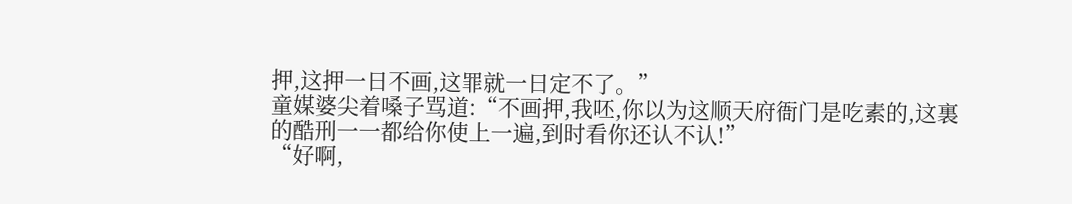押,这押一日不画,这罪就一日定不了。”
童媒婆尖着嗓子骂道:“不画押,我呸,你以为这顺天府衙门是吃素的,这裏的酷刑一一都给你使上一遍,到时看你还认不认!”
“好啊,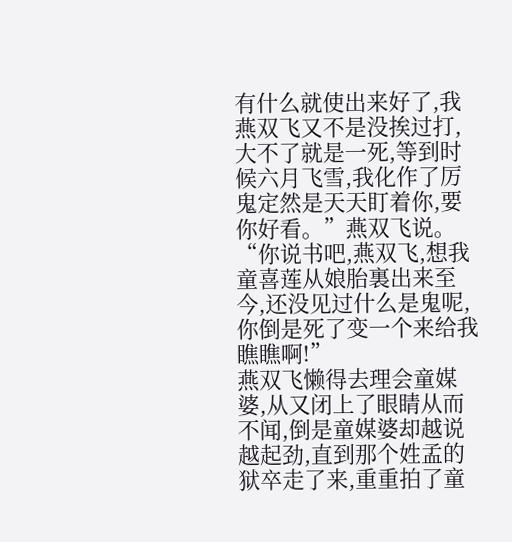有什么就使出来好了,我燕双飞又不是没挨过打,大不了就是一死,等到时候六月飞雪,我化作了厉鬼定然是天天盯着你,要你好看。”燕双飞说。
“你说书吧,燕双飞,想我童喜莲从娘胎裏出来至今,还没见过什么是鬼呢,你倒是死了变一个来给我瞧瞧啊!”
燕双飞懒得去理会童媒婆,从又闭上了眼睛从而不闻,倒是童媒婆却越说越起劲,直到那个姓孟的狱卒走了来,重重拍了童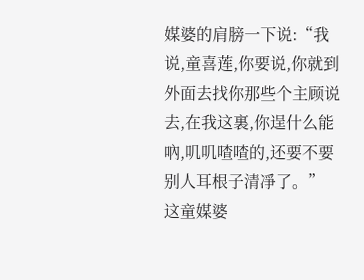媒婆的肩膀一下说:“我说,童喜莲,你要说,你就到外面去找你那些个主顾说去,在我这裏,你逞什么能吶,叽叽喳喳的,还要不要别人耳根子清凈了。”
这童媒婆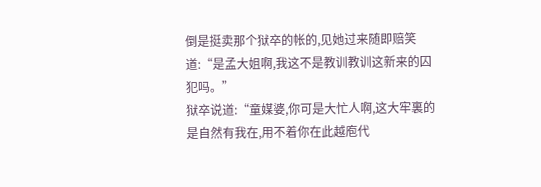倒是挺卖那个狱卒的帐的,见她过来随即赔笑道:“是孟大姐啊,我这不是教训教训这新来的囚犯吗。”
狱卒说道:“童媒婆,你可是大忙人啊,这大牢裏的是自然有我在,用不着你在此越庖代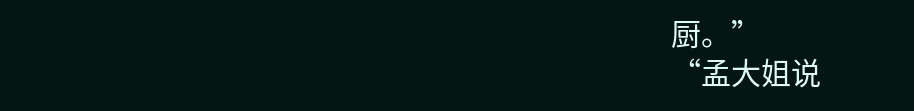厨。”
“孟大姐说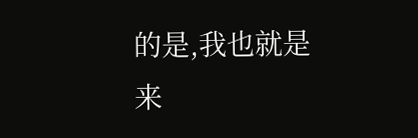的是,我也就是来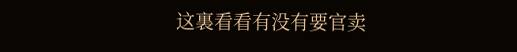这裏看看有没有要官卖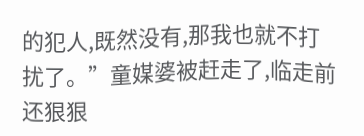的犯人,既然没有,那我也就不打扰了。”童媒婆被赶走了,临走前还狠狠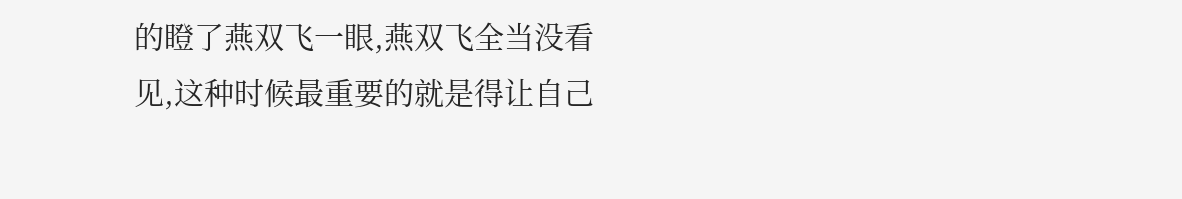的瞪了燕双飞一眼,燕双飞全当没看见,这种时候最重要的就是得让自己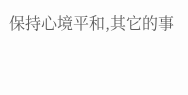保持心境平和,其它的事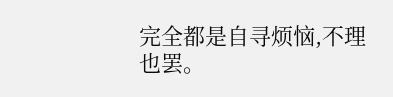完全都是自寻烦恼,不理也罢。